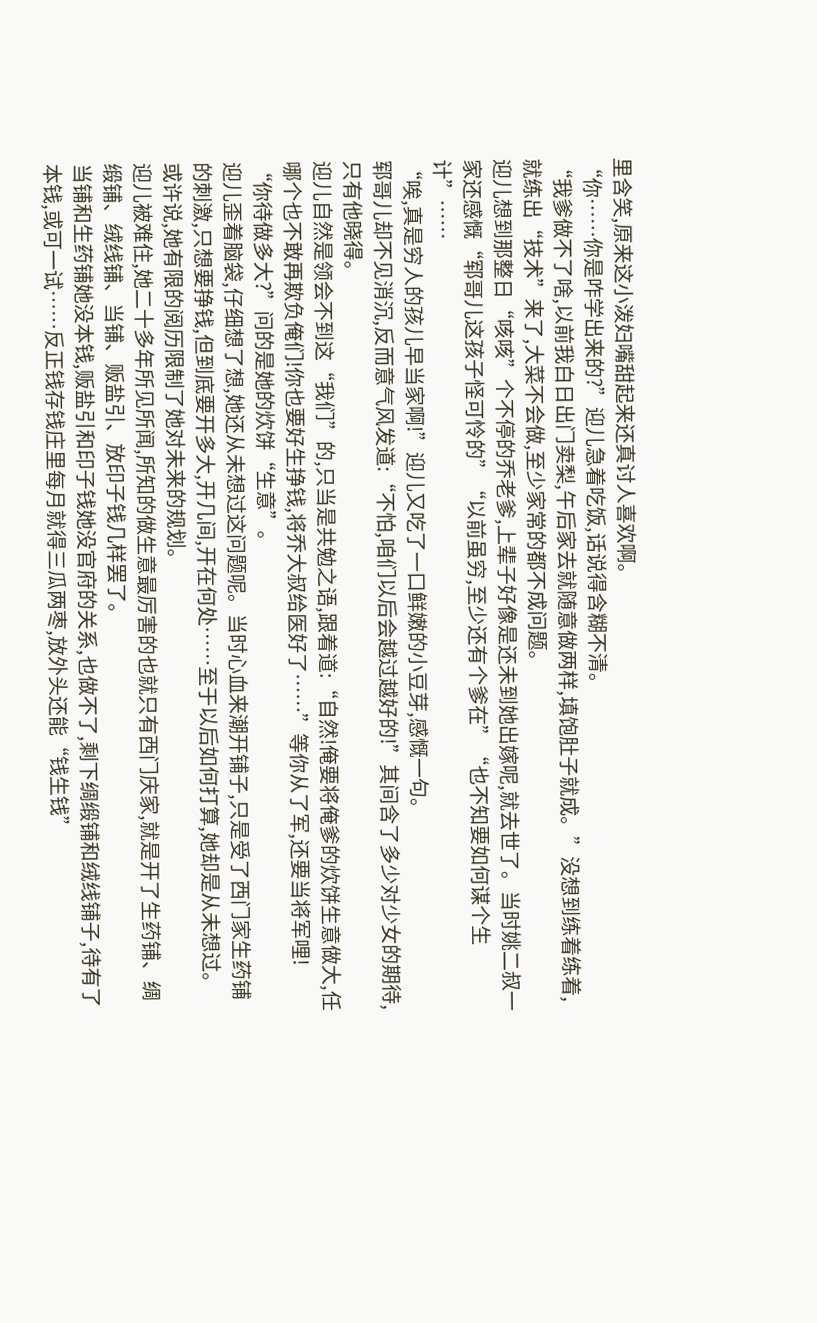里含笑,原来这小泼妇嘴甜起来还真讨人喜欢啊。
“你……你是咋学出来的?”迎儿急着吃饭,话说得含糊不清。
“我爹做不了啥,以前我白日出门卖梨,午后家去就随意做两样,填饱肚子就成。”没想到练着练着,就练出“技术”来了,大菜不会做,至少家常的都不成问题。
迎儿想到那整日“咳咳”个不停的乔老爹,上辈子好像是还未到她出嫁呢,就去世了。当时姚二叔一家还感慨“郓哥儿这孩子怪可怜的”“以前虽穷,至少还有个爹在”“也不知要如何谋个生计”……
“唉,真是穷人的孩儿早当家啊!”迎儿又吃了一口鲜嫩的小豆芽,感慨一句。
郓哥儿却不见消沉,反而意气风发道:“不怕,咱们以后会越过越好的!”其间含了多少对少女的期待,只有他晓得。
迎儿自然是领会不到这“我们”的,只当是共勉之语,跟着道:“自然!俺要将俺爹的炊饼生意做大,任哪个也不敢再欺负俺们!你也要好生挣钱,将乔大叔给医好了……”等你从了军,还要当将军哩!
“你待做多大?”问的是她的炊饼“生意”。
迎儿歪着脑袋,仔细想了想,她还从未想过这问题呢。当时心血来潮开铺子,只是受了西门家生药铺的刺激,只想要挣钱,但到底要开多大,开几间,开在何处……至于以后如何打算,她却是从未想过。
或许说,她有限的阅历限制了她对未来的规划。
迎儿被难住,她二十多年所见所闻,所知的做生意最厉害的也就只有西门庆家,就是开了生药铺、绸缎铺、绒线铺、当铺、贩盐引、放印子钱几样罢了。
当铺和生药铺她没本钱,贩盐引和印子钱她没官府的关系,也做不了,剩下绸缎铺和绒线铺子,待有了本钱,或可一试……反正钱存钱庄里每月就得三瓜两枣,放外头还能“钱生钱”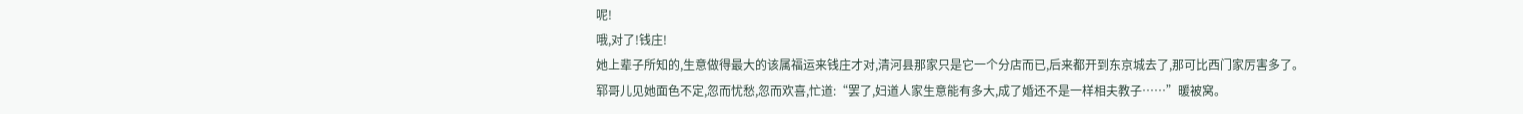呢!
哦,对了!钱庄!
她上辈子所知的,生意做得最大的该属福运来钱庄才对,清河县那家只是它一个分店而已,后来都开到东京城去了,那可比西门家厉害多了。
郓哥儿见她面色不定,忽而忧愁,忽而欢喜,忙道:“罢了,妇道人家生意能有多大,成了婚还不是一样相夫教子……”暖被窝。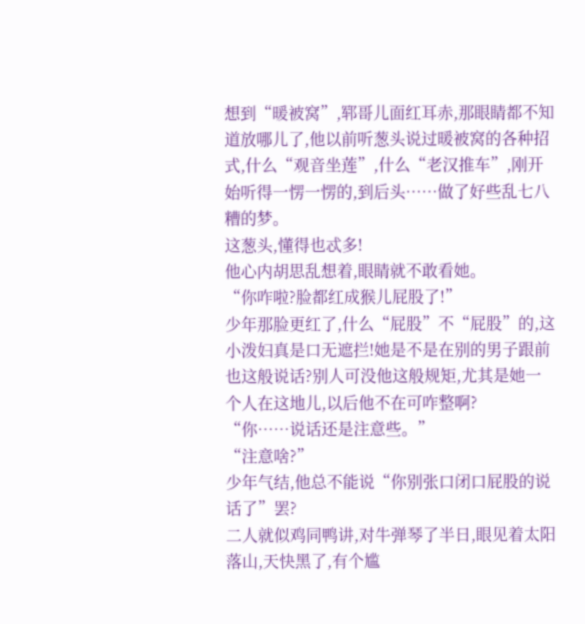想到“暖被窝”,郓哥儿面红耳赤,那眼睛都不知道放哪儿了,他以前听葱头说过暖被窝的各种招式,什么“观音坐莲”,什么“老汉推车”,刚开始听得一愣一愣的,到后头……做了好些乱七八糟的梦。
这葱头,懂得也忒多!
他心内胡思乱想着,眼睛就不敢看她。
“你咋啦?脸都红成猴儿屁股了!”
少年那脸更红了,什么“屁股”不“屁股”的,这小泼妇真是口无遮拦!她是不是在别的男子跟前也这般说话?别人可没他这般规矩,尤其是她一个人在这地儿,以后他不在可咋整啊?
“你……说话还是注意些。”
“注意啥?”
少年气结,他总不能说“你别张口闭口屁股的说话了”罢?
二人就似鸡同鸭讲,对牛弹琴了半日,眼见着太阳落山,天快黑了,有个尴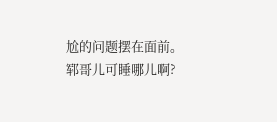尬的问题摆在面前。
郓哥儿可睡哪儿啊?